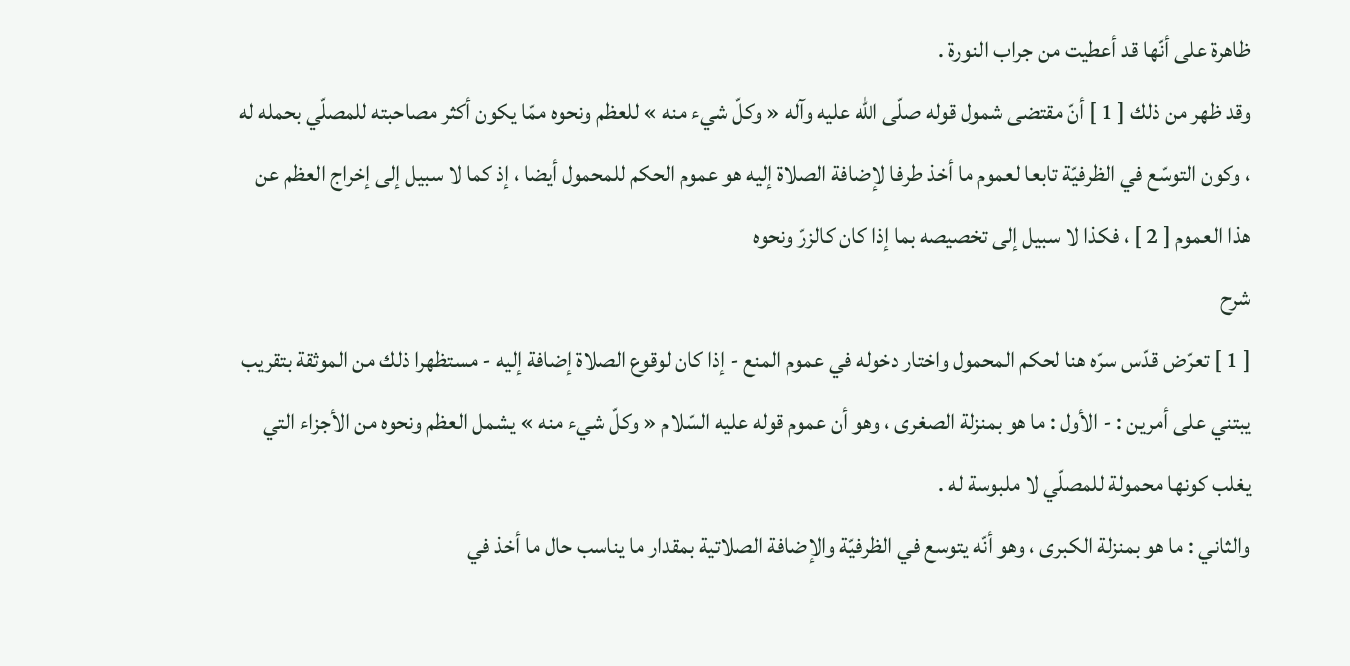ظاهرة على أنّها قد أعطيت من جراب النورة .
وقد ظهر من ذلك [ 1 ] أنّ مقتضى شمول قوله صلّى اللّه عليه وآله « وكلّ شيء منه » للعظم ونحوه ممّا يكون أكثر مصاحبته للمصلّي بحمله له ، وكون التوسّع في الظرفيّة تابعا لعموم ما أخذ طرفا لإضافة الصلاة إليه هو عموم الحكم للمحمول أيضا ، إذ كما لا سبيل إلى إخراج العظم عن هذا العموم [ 2 ] ، فكذا لا سبيل إلى تخصيصه بما إذا كان كالزرّ ونحوه
شرح
[ 1 ] تعرّض قدّس سرّه هنا لحكم المحمول واختار دخوله في عموم المنع - إذا كان لوقوع الصلاة إضافة إليه - مستظهرا ذلك من الموثقة بتقريب يبتني على أمرين : - الأول : ما هو بمنزلة الصغرى ، وهو أن عموم قوله عليه السّلام « وكلّ شيء منه » يشمل العظم ونحوه من الأجزاء التي يغلب كونها محمولة للمصلّي لا ملبوسة له .
والثاني : ما هو بمنزلة الكبرى ، وهو أنّه يتوسع في الظرفيّة والإضافة الصلاتية بمقدار ما يناسب حال ما أخذ في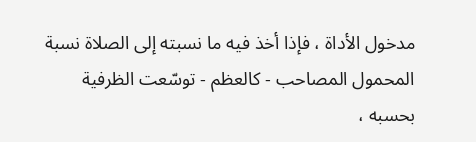مدخول الأداة ، فإذا أخذ فيه ما نسبته إلى الصلاة نسبة المحمول المصاحب - كالعظم - توسّعت الظرفية بحسبه ،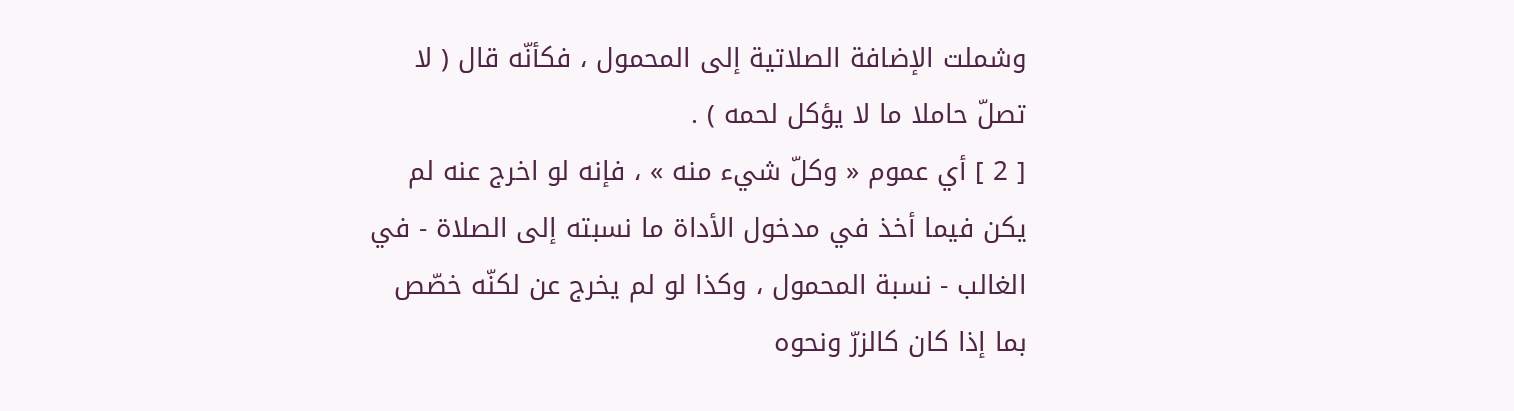وشملت الإضافة الصلاتية إلى المحمول ، فكأنّه قال ( لا تصلّ حاملا ما لا يؤكل لحمه ) .
[ 2 ] أي عموم « وكلّ شيء منه » ، فإنه لو اخرج عنه لم يكن فيما أخذ في مدخول الأداة ما نسبته إلى الصلاة - في الغالب - نسبة المحمول ، وكذا لو لم يخرج عن لكنّه خصّص بما إذا كان كالزرّ ونحوه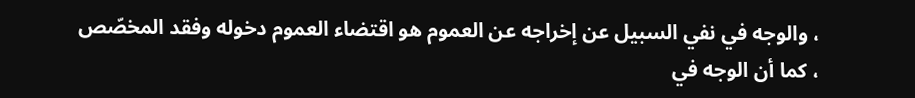، والوجه في نفي السبيل عن إخراجه عن العموم هو اقتضاء العموم دخوله وفقد المخصّص ، كما أن الوجه في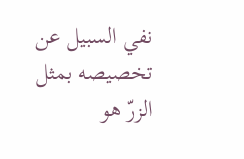نفي السبيل عن تخصيصه بمثل الزرّ هو